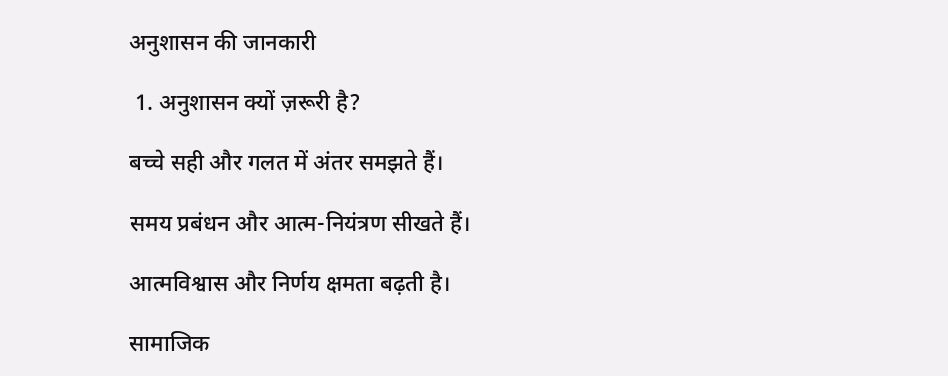अनुशासन की जानकारी

 1. अनुशासन क्यों ज़रूरी है?

बच्चे सही और गलत में अंतर समझते हैं।

समय प्रबंधन और आत्म-नियंत्रण सीखते हैं।

आत्मविश्वास और निर्णय क्षमता बढ़ती है।

सामाजिक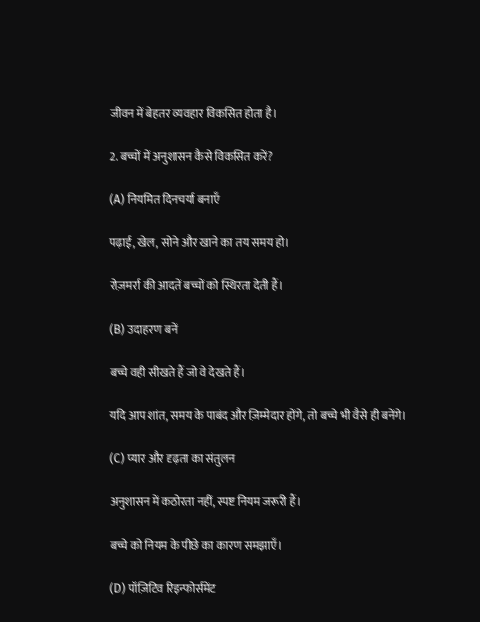जीवन में बेहतर व्यवहार विकसित होता है।

2. बच्चों में अनुशासन कैसे विकसित करें?

(A) नियमित दिनचर्या बनाएँ

पढ़ाई, खेल, सोने और खाने का तय समय हो।

रोज़मर्रा की आदतें बच्चों को स्थिरता देती हैं।

(B) उदाहरण बनें

बच्चे वही सीखते हैं जो वे देखते हैं।

यदि आप शांत, समय के पाबंद और ज़िम्मेदार होंगे, तो बच्चे भी वैसे ही बनेंगे।

(C) प्यार और दृढ़ता का संतुलन

अनुशासन में कठोरता नहीं, स्पष्ट नियम जरूरी हैं।

बच्चे को नियम के पीछे का कारण समझाएँ।

(D) पॉज़िटिव रिइन्फोर्समेंट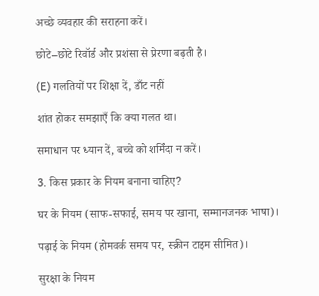अच्छे व्यवहार की सराहना करें।

छोटे–छोटे रिवॉर्ड और प्रशंसा से प्रेरणा बढ़ती है।

(E) गलतियों पर शिक्षा दें, डाँट नहीं

शांत होकर समझाएँ कि क्या गलत था।

समाधान पर ध्यान दें, बच्चे को शर्मिंदा न करें।

3. किस प्रकार के नियम बनाना चाहिए?

घर के नियम (साफ-सफाई, समय पर खाना, सम्मानजनक भाषा)।

पढ़ाई के नियम (होमवर्क समय पर, स्क्रीन टाइम सीमित)।

सुरक्षा के नियम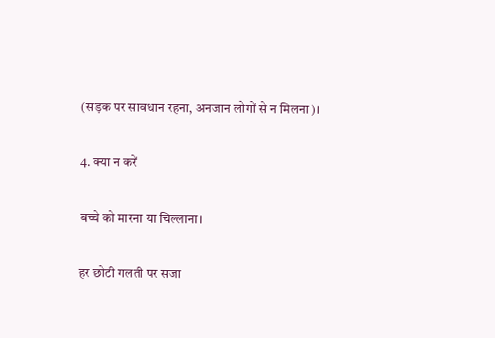(सड़क पर सावधान रहना, अनजान लोगों से न मिलना)।

4. क्या न करें

बच्चे को मारना या चिल्लाना।

हर छोटी गलती पर सजा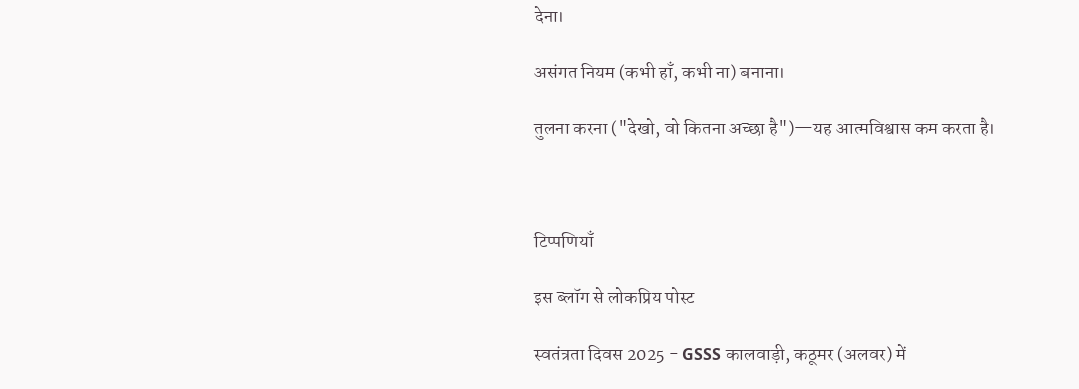देना।

असंगत नियम (कभी हाँ, कभी ना) बनाना।

तुलना करना ("देखो, वो कितना अच्छा है")—यह आत्मविश्वास कम करता है।



टिप्पणियाँ

इस ब्लॉग से लोकप्रिय पोस्ट

स्वतंत्रता दिवस 2025 - GSSS कालवाड़ी, कठूमर (अलवर) में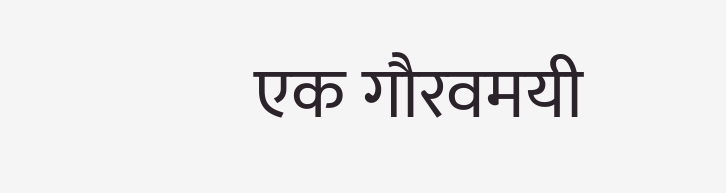एक गौरवमयी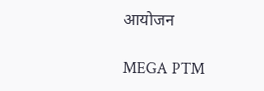आयोजन

MEGA PTM